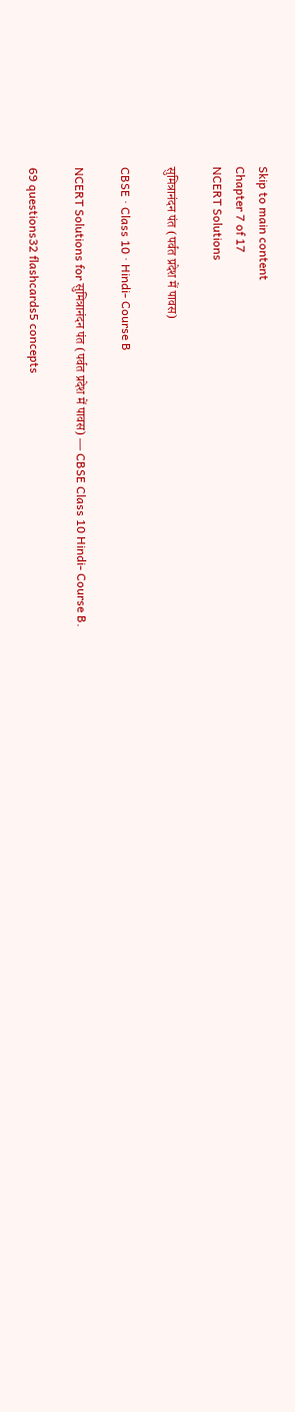Skip to main content
Chapter 7 of 17
NCERT Solutions

सुमित्रानंदन पंत (पर्वत प्रदेश में पावस)

CBSE · Class 10 · Hindi- Course B

NCERT Solutions for सुमित्रानंदन पंत (पर्वत प्रदेश में पावस) — CBSE Class 10 Hindi- Course B.

69 questions32 flashcards5 concepts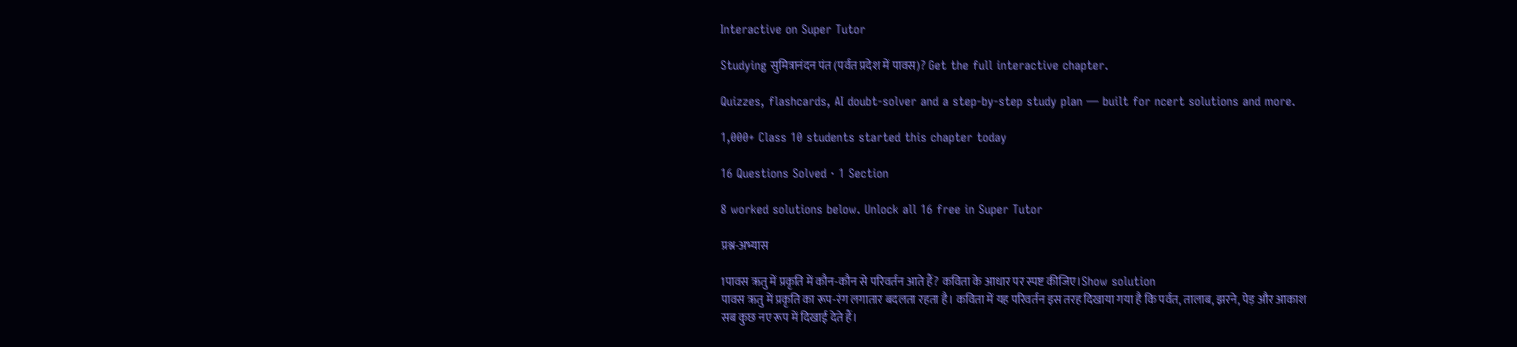Interactive on Super Tutor

Studying सुमित्रानंदन पंत (पर्वत प्रदेश में पावस)? Get the full interactive chapter.

Quizzes, flashcards, AI doubt-solver and a step-by-step study plan — built for ncert solutions and more.

1,000+ Class 10 students started this chapter today

16 Questions Solved · 1 Section

8 worked solutions below. Unlock all 16 free in Super Tutor

प्रश्न-अभ्यास

1पावस ऋतु में प्रकृति में कौन-कौन से परिवर्तन आते हैं? कविता के आधार पर स्पष्ट कीजिए।Show solution
पावस ऋतु में प्रकृति का रूप-रंग लगातार बदलता रहता है। कविता में यह परिवर्तन इस तरह दिखाया गया है कि पर्वत, तालाब, झरने, पेड़ और आकाश सब कुछ नए रूप में दिखाई देते हैं।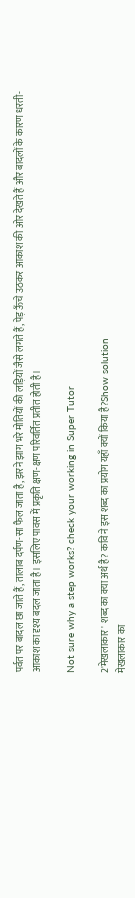पर्वत पर बादल छा जाते हैं, तालाब दर्पण-सा फैल जाता है, झरने झाग भरे मोतियों की लड़ियों जैसे लगते हैं, पेड़ ऊँचे उठकर आकाश की ओर देखते हैं और बादलों के कारण धरती-आकाश का दृश्य बदल जाता है। इसलिए पावस में प्रकृति क्षण-क्षण परिवर्तित प्रतीत होती है।

Not sure why a step works? check your working in Super Tutor

2'मेखलाकार' शब्द का क्या अर्थ है? कवि ने इस शब्द का प्रयोग यहाँ क्यों किया है?Show solution
मेखलाकार का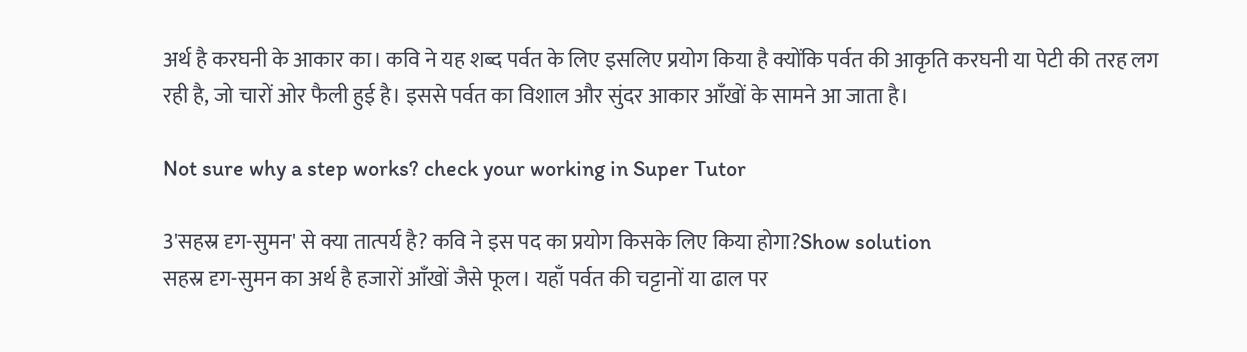अर्थ है करघनी के आकार का। कवि ने यह शब्द पर्वत के लिए इसलिए प्रयोग किया है क्योंकि पर्वत की आकृति करघनी या पेटी की तरह लग रही है, जो चारों ओर फैली हुई है। इससे पर्वत का विशाल और सुंदर आकार आँखों के सामने आ जाता है।

Not sure why a step works? check your working in Super Tutor

3'सहस्र दृग-सुमन' से क्या तात्पर्य है? कवि ने इस पद का प्रयोग किसके लिए किया होगा?Show solution
सहस्र दृग-सुमन का अर्थ है हजारों आँखों जैसे फूल। यहाँ पर्वत की चट्टानों या ढाल पर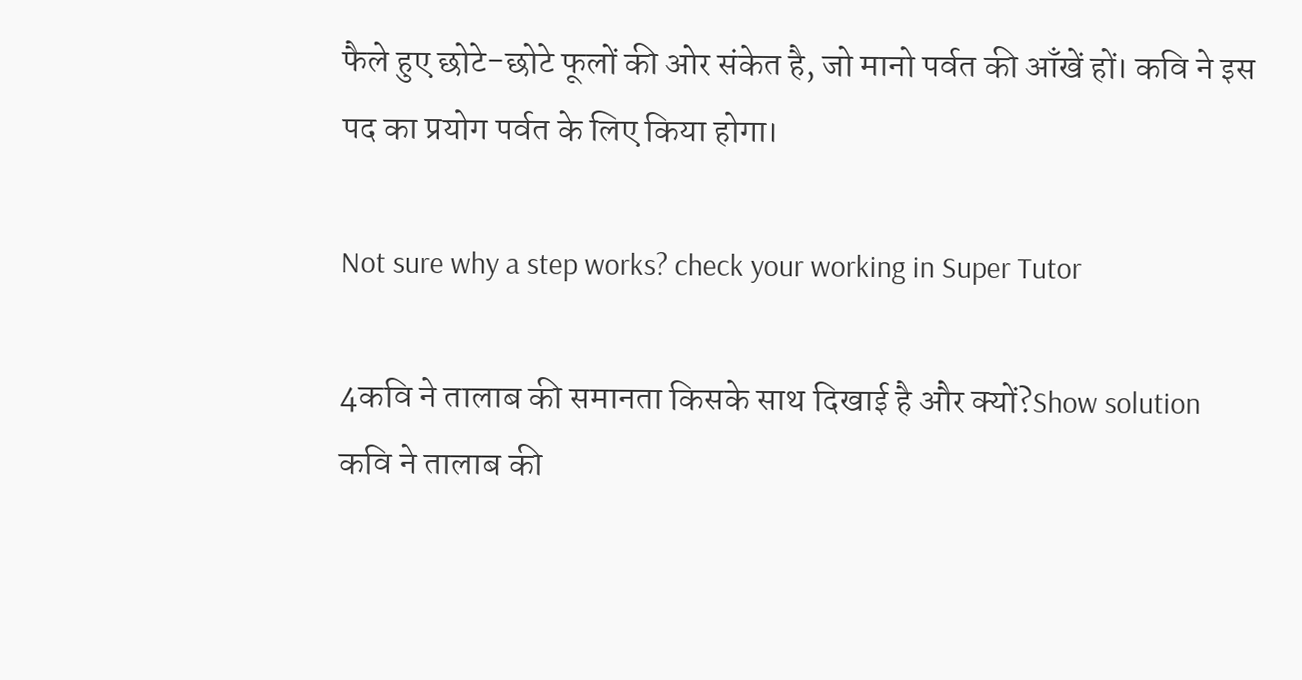फैले हुए छोटे-छोटे फूलों की ओर संकेत है, जो मानो पर्वत की आँखें हों। कवि ने इस पद का प्रयोग पर्वत के लिए किया होगा।

Not sure why a step works? check your working in Super Tutor

4कवि ने तालाब की समानता किसके साथ दिखाई है और क्यों?Show solution
कवि ने तालाब की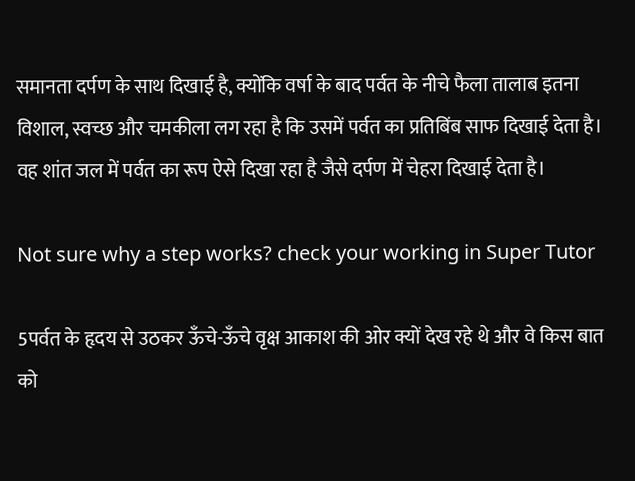समानता दर्पण के साथ दिखाई है, क्योंकि वर्षा के बाद पर्वत के नीचे फैला तालाब इतना विशाल, स्वच्छ और चमकीला लग रहा है कि उसमें पर्वत का प्रतिबिंब साफ दिखाई देता है। वह शांत जल में पर्वत का रूप ऐसे दिखा रहा है जैसे दर्पण में चेहरा दिखाई देता है।

Not sure why a step works? check your working in Super Tutor

5पर्वत के हृदय से उठकर ऊँचे-ऊँचे वृक्ष आकाश की ओर क्यों देख रहे थे और वे किस बात को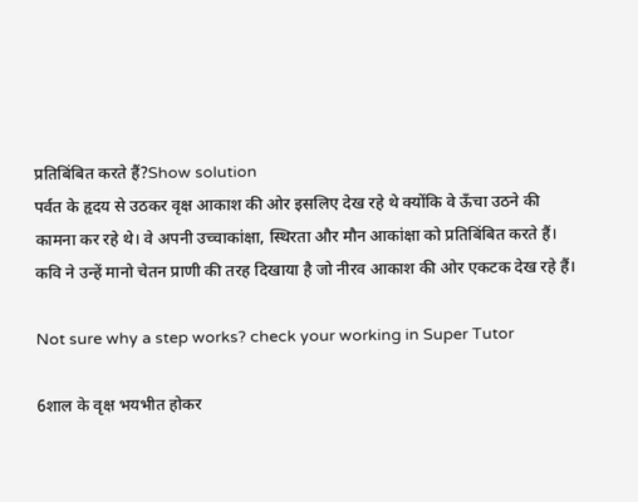प्रतिबिंबित करते हैं?Show solution
पर्वत के हृदय से उठकर वृक्ष आकाश की ओर इसलिए देख रहे थे क्योंकि वे ऊँचा उठने की कामना कर रहे थे। वे अपनी उच्चाकांक्षा, स्थिरता और मौन आकांक्षा को प्रतिबिंबित करते हैं। कवि ने उन्हें मानो चेतन प्राणी की तरह दिखाया है जो नीरव आकाश की ओर एकटक देख रहे हैं।

Not sure why a step works? check your working in Super Tutor

6शाल के वृक्ष भयभीत होकर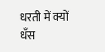धरती में क्यों धँस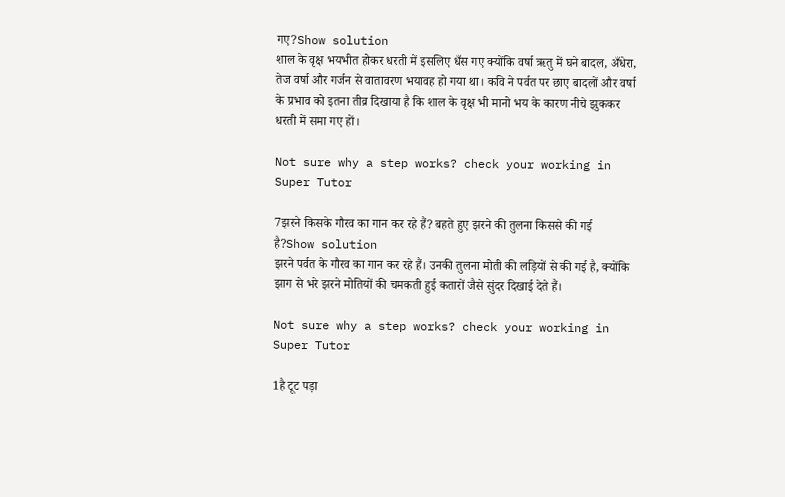गए?Show solution
शाल के वृक्ष भयभीत होकर धरती में इसलिए धँस गए क्योंकि वर्षा ऋतु में घने बादल, अँधेरा, तेज वर्षा और गर्जन से वातावरण भयावह हो गया था। कवि ने पर्वत पर छाए बादलों और वर्षा के प्रभाव को इतना तीव्र दिखाया है कि शाल के वृक्ष भी मानो भय के कारण नीचे झुककर धरती में समा गए हों।

Not sure why a step works? check your working in Super Tutor

7झरने किसके गौरव का गान कर रहे हैं? बहते हुए झरने की तुलना किससे की गई है?Show solution
झरने पर्वत के गौरव का गान कर रहे हैं। उनकी तुलना मोती की लड़ियों से की गई है, क्योंकि झाग से भरे झरने मोतियों की चमकती हुई कतारों जैसे सुंदर दिखाई देते हैं।

Not sure why a step works? check your working in Super Tutor

1है टूट पड़ा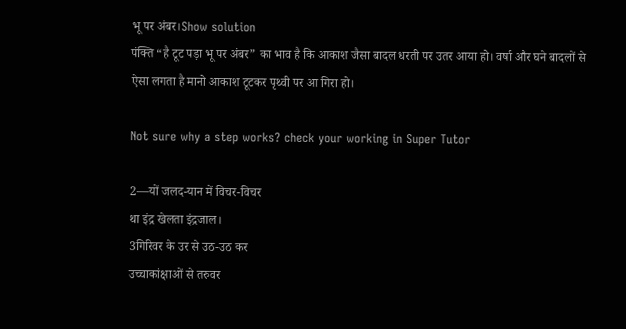भू पर अंबर।Show solution
पंक्ति “है टूट पड़ा भू पर अंबर” का भाव है कि आकाश जैसा बादल धरती पर उतर आया हो। वर्षा और घने बादलों से ऐसा लगता है मानो आकाश टूटकर पृथ्वी पर आ गिरा हो।

Not sure why a step works? check your working in Super Tutor

2—यों जलद-यान में विचर-विचर
था इंद्र खेलता इंद्रजाल।
3गिरिवर के उर से उठ-उठ कर
उच्चाकांक्षाओं से तरुवर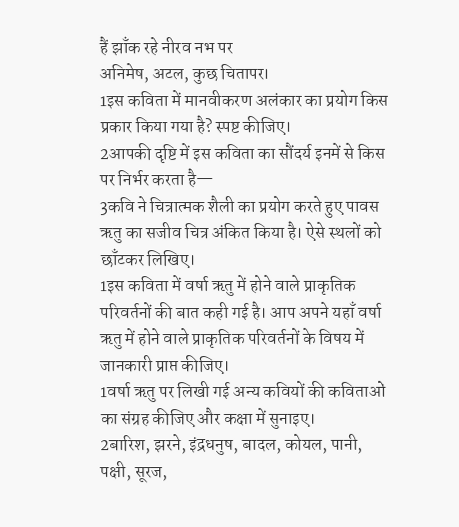हैं झाँक रहे नीरव नभ पर
अनिमेष, अटल, कुछ चितापर।
1इस कविता में मानवीकरण अलंकार का प्रयोग किस प्रकार किया गया है? स्पष्ट कीजिए।
2आपकी दृष्टि में इस कविता का सौंदर्य इनमें से किस पर निर्भर करता है—
3कवि ने चित्रात्मक शैली का प्रयोग करते हुए पावस ऋतु का सजीव चित्र अंकित किया है। ऐसे स्थलों को छाँटकर लिखिए।
1इस कविता में वर्षा ऋतु में होने वाले प्राकृतिक परिवर्तनों की बात कही गई है। आप अपने यहाँ वर्षा ऋतु में होने वाले प्राकृतिक परिवर्तनों के विषय में जानकारी प्राप्त कीजिए।
1वर्षा ऋतु पर लिखी गई अन्य कवियों की कविताओं का संग्रह कीजिए और कक्षा में सुनाइए।
2बारिश, झरने, इंद्रधनुष, बादल, कोयल, पानी, पक्षी, सूरज,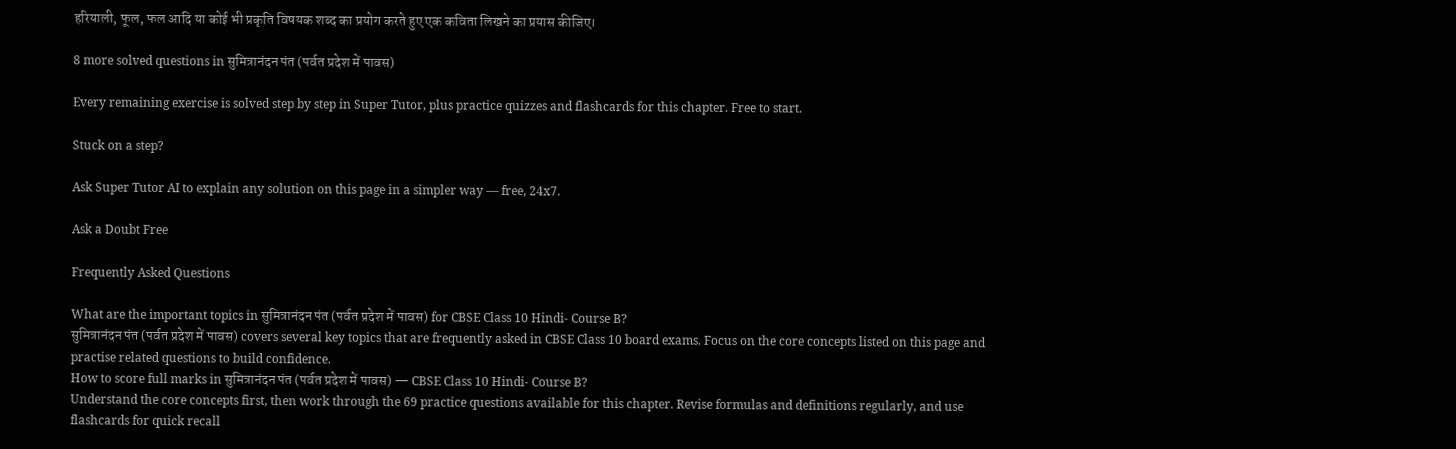हरियाली, फूल, फल आदि या कोई भी प्रकृति विषयक शब्द का प्रयोग करते हुए एक कविता लिखने का प्रयास कीजिए।

8 more solved questions in सुमित्रानंदन पंत (पर्वत प्रदेश में पावस)

Every remaining exercise is solved step by step in Super Tutor, plus practice quizzes and flashcards for this chapter. Free to start.

Stuck on a step?

Ask Super Tutor AI to explain any solution on this page in a simpler way — free, 24x7.

Ask a Doubt Free

Frequently Asked Questions

What are the important topics in सुमित्रानंदन पंत (पर्वत प्रदेश में पावस) for CBSE Class 10 Hindi- Course B?
सुमित्रानंदन पंत (पर्वत प्रदेश में पावस) covers several key topics that are frequently asked in CBSE Class 10 board exams. Focus on the core concepts listed on this page and practise related questions to build confidence.
How to score full marks in सुमित्रानंदन पंत (पर्वत प्रदेश में पावस) — CBSE Class 10 Hindi- Course B?
Understand the core concepts first, then work through the 69 practice questions available for this chapter. Revise formulas and definitions regularly, and use flashcards for quick recall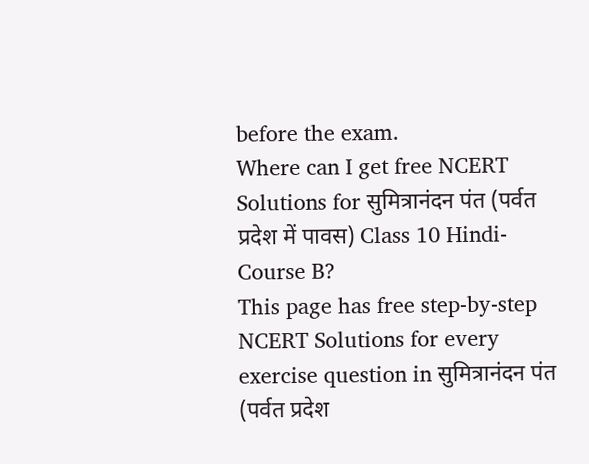before the exam.
Where can I get free NCERT Solutions for सुमित्रानंदन पंत (पर्वत प्रदेश में पावस) Class 10 Hindi- Course B?
This page has free step-by-step NCERT Solutions for every exercise question in सुमित्रानंदन पंत (पर्वत प्रदेश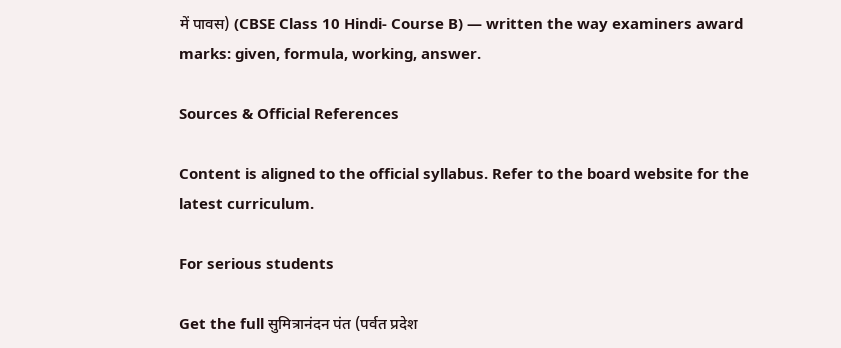में पावस) (CBSE Class 10 Hindi- Course B) — written the way examiners award marks: given, formula, working, answer.

Sources & Official References

Content is aligned to the official syllabus. Refer to the board website for the latest curriculum.

For serious students

Get the full सुमित्रानंदन पंत (पर्वत प्रदेश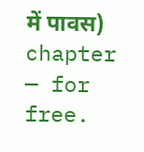में पावस) chapter — for free.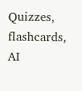Quizzes, flashcards, AI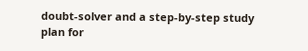doubt-solver and a step-by-step study plan for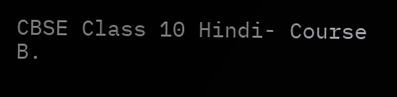CBSE Class 10 Hindi- Course B.